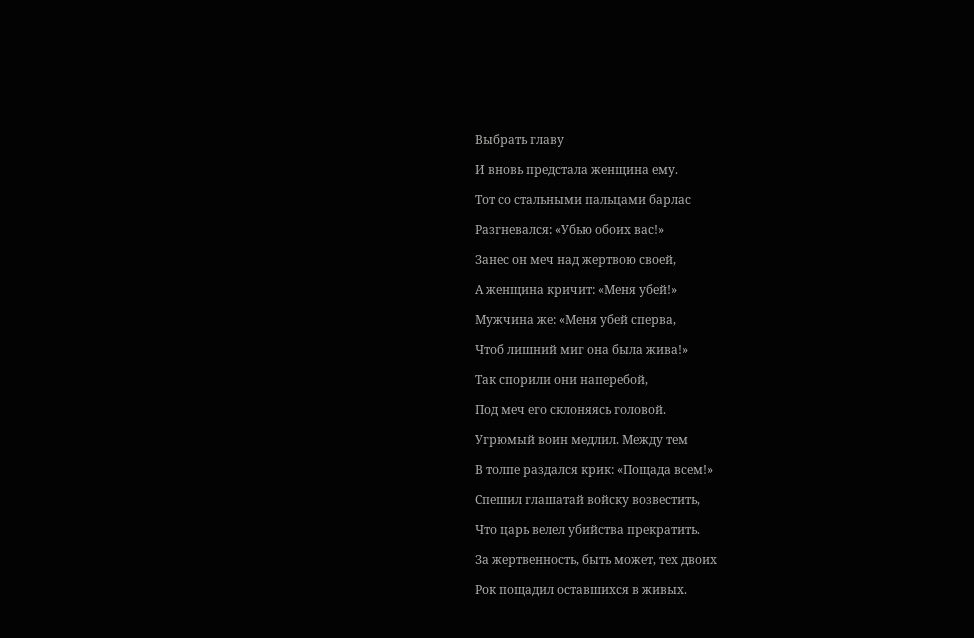Выбрать главу

И вновь предстала женщина ему.

Тот со стальными пальцами барлас

Разгневался: «Убью обоих вас!»

Занес он меч над жертвою своей,

А женщина кричит: «Меня убей!»

Мужчина же: «Меня убей сперва,

Чтоб лишний миг она была жива!»

Так спорили они наперебой,

Под меч его склоняясь головой.

Угрюмый воин медлил. Между тем

В толпе раздался крик: «Пощада всем!»

Спешил глашатай войску возвестить,

Что царь велел убийства прекратить.

За жертвенность, быть может, тех двоих

Рок пощадил оставшихся в живых.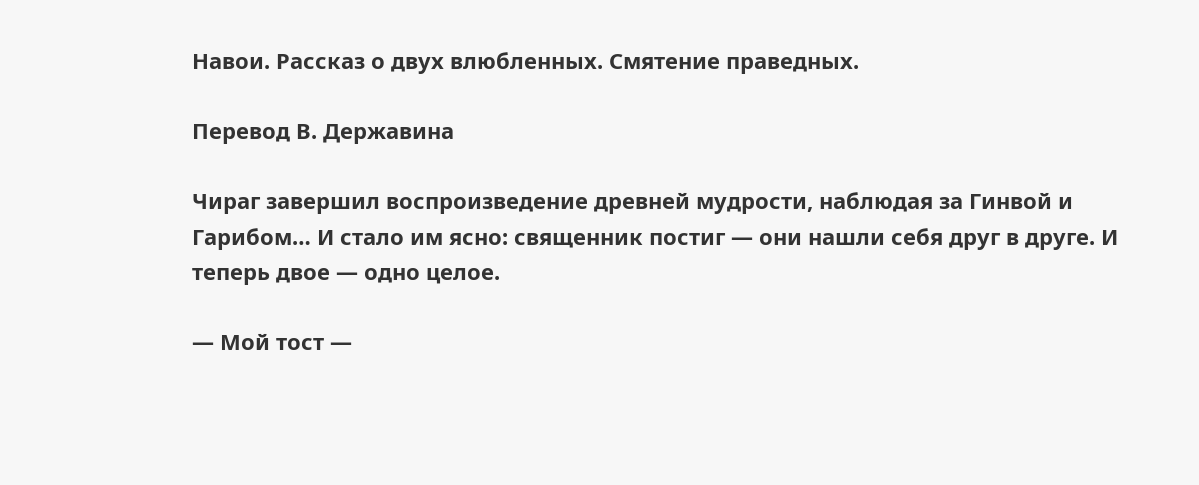Навои. Рассказ о двух влюбленных. Смятение праведных.

Перевод В. Державина

Чираг завершил воспроизведение древней мудрости, наблюдая за Гинвой и Гарибом… И стало им ясно: священник постиг — они нашли себя друг в друге. И теперь двое — одно целое.

— Мой тост —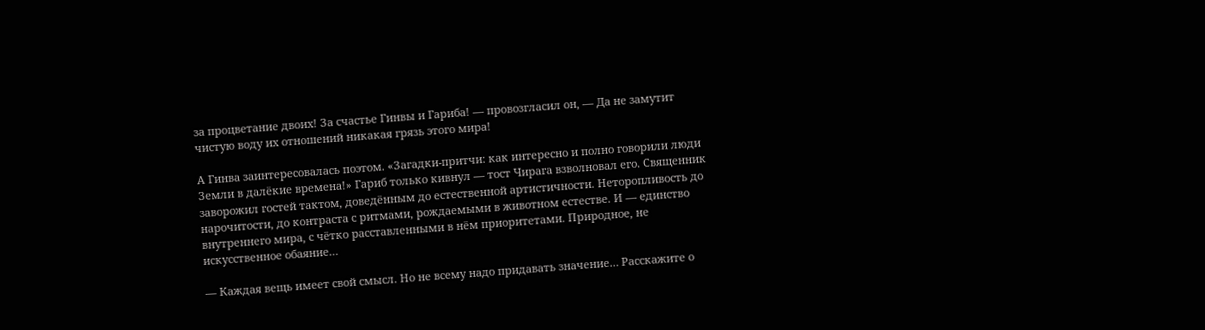за процветание двоих! За счастье Гинвы и Гариба! — провозгласил он, — Да не замутит чистую воду их отношений никакая грязь этого мира!

А Гинва заинтересовалась поэтом. «Загадки-притчи: как интересно и полно говорили люди Земли в далёкие времена!» Гариб только кивнул — тост Чирага взволновал его. Священник заворожил гостей тактом, доведённым до естественной артистичности. Неторопливость до нарочитости, до контраста с ритмами, рождаемыми в животном естестве. И — единство внутреннего мира, с чётко расставленными в нём приоритетами. Природное, не искусственное обаяние…

— Каждая вещь имеет свой смысл. Но не всему надо придавать значение… Расскажите о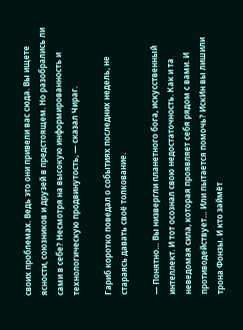своих проблемах. Ведь это они привели вас сюда. Вы ищете ясности, союзников и друзей в предстоящем. Но разобрались ли сами в себе? Несмотря на высокую информированность и технологическую продвинутость, — сказал Чираг.

Гариб коротко поведал о событиях последних недель, не стараясь давать своё толкование.

— Понятно… Вы низвергли планетного бога, искусственный интеллект. И тот осознал свою недостаточность. Как и та неведомая сила, которая проявляет себя рядом с вами. И противодействует… Или пытается помочь? ИскИн вы лишили трона Фонзы. И кто займёт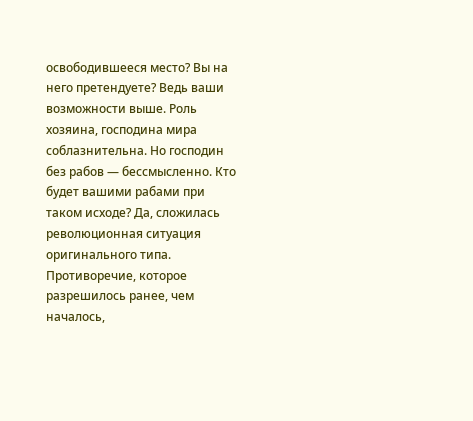освободившееся место? Вы на него претендуете? Ведь ваши возможности выше. Роль хозяина, господина мира соблазнительна. Но господин без рабов — бессмысленно. Кто будет вашими рабами при таком исходе? Да, сложилась революционная ситуация оригинального типа. Противоречие, которое разрешилось ранее, чем началось,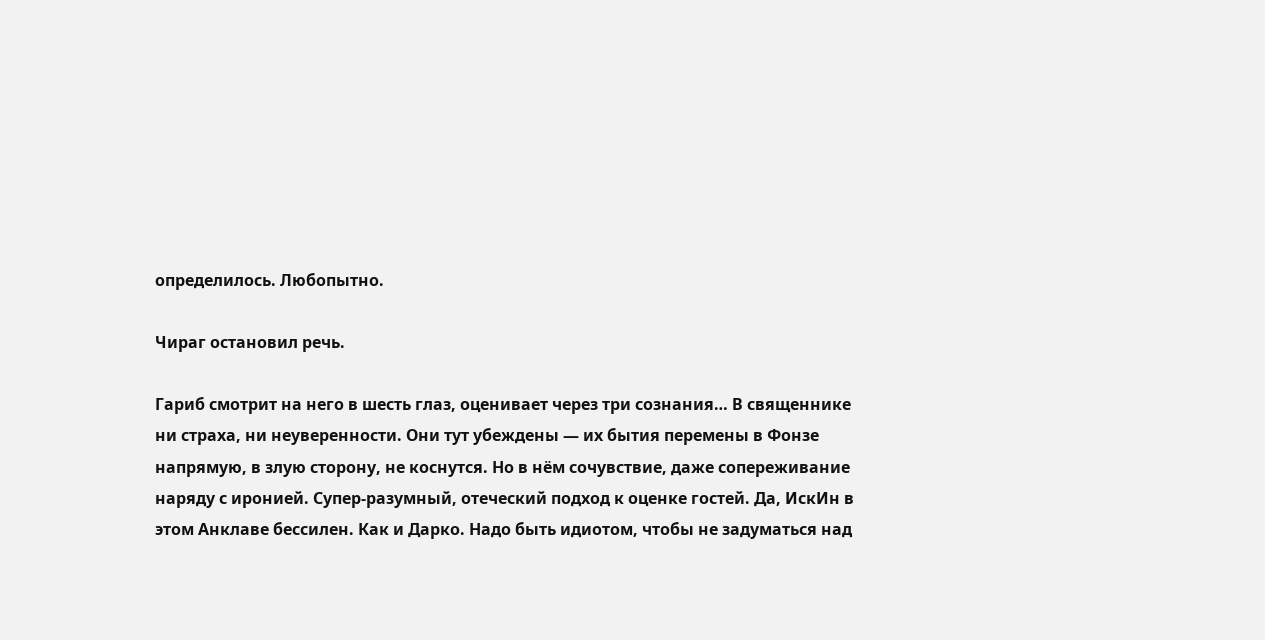определилось. Любопытно.

Чираг остановил речь.

Гариб смотрит на него в шесть глаз, оценивает через три сознания… В священнике ни страха, ни неуверенности. Они тут убеждены — их бытия перемены в Фонзе напрямую, в злую сторону, не коснутся. Но в нём сочувствие, даже сопереживание наряду с иронией. Супер-разумный, отеческий подход к оценке гостей. Да, ИскИн в этом Анклаве бессилен. Как и Дарко. Надо быть идиотом, чтобы не задуматься над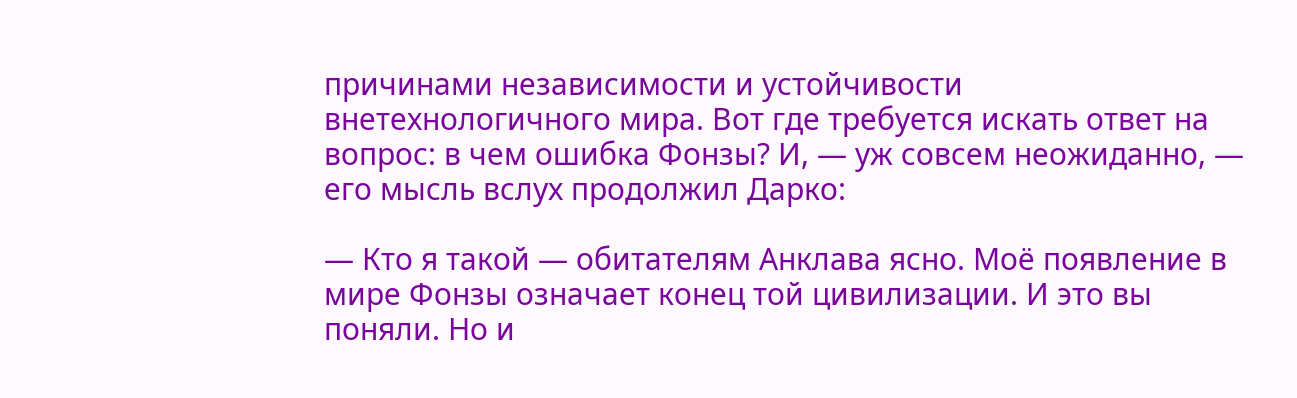причинами независимости и устойчивости внетехнологичного мира. Вот где требуется искать ответ на вопрос: в чем ошибка Фонзы? И, — уж совсем неожиданно, — его мысль вслух продолжил Дарко:

— Кто я такой — обитателям Анклава ясно. Моё появление в мире Фонзы означает конец той цивилизации. И это вы поняли. Но и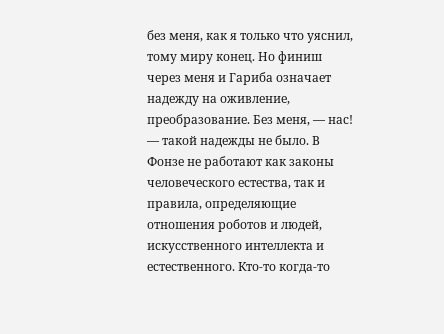без меня, как я только что уяснил, тому миру конец. Но финиш через меня и Гариба означает надежду на оживление, преобразование. Без меня, — нас! — такой надежды не было. В Фонзе не работают как законы человеческого естества, так и правила, определяющие отношения роботов и людей, искусственного интеллекта и естественного. Кто-то когда-то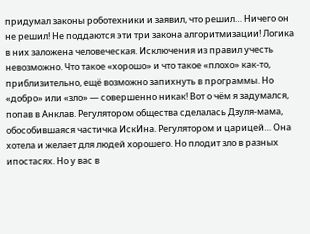придумал законы роботехники и заявил, что решил… Ничего он не решил! Не поддаются эти три закона алгоритмизации! Логика в них заложена человеческая. Исключения из правил учесть невозможно. Что такое «хорошо» и что такое «плохо» как-то, приблизительно, ещё возможно запихнуть в программы. Но «добро» или «зло» — совершенно никак! Вот о чём я задумался, попав в Анклав. Регулятором общества сделалась Дзуля-мама, обособившаяся частичка ИскИна. Регулятором и царицей… Она хотела и желает для людей хорошего. Но плодит зло в разных ипостасях. Но у вас в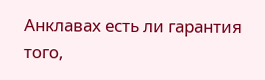Анклавах есть ли гарантия того,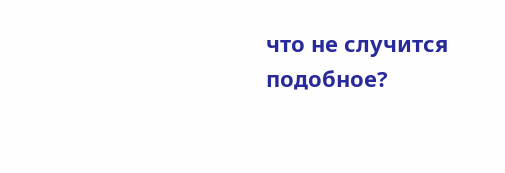что не случится подобное?